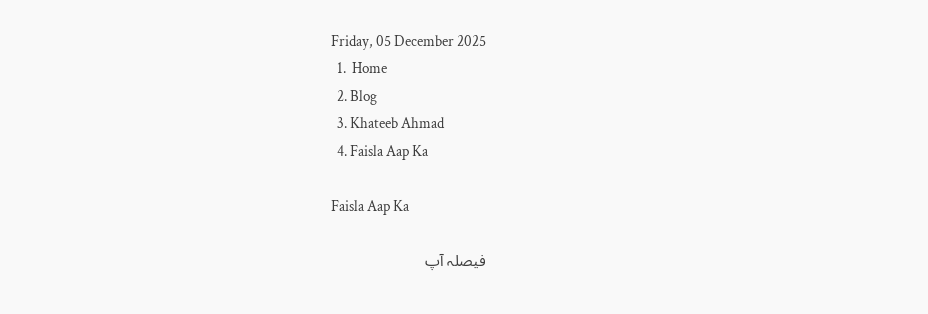Friday, 05 December 2025
  1.  Home
  2. Blog
  3. Khateeb Ahmad
  4. Faisla Aap Ka

Faisla Aap Ka

فیصلہ آپ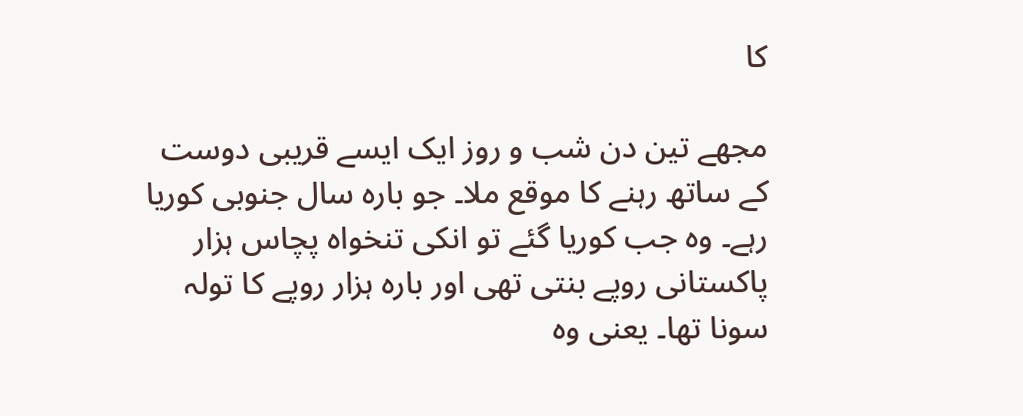کا

مجھے تین دن شب و روز ایک ایسے قریبی دوست کے ساتھ رہنے کا موقع ملا۔ جو بارہ سال جنوبی کوریا رہے۔ وہ جب کوریا گئے تو انکی تنخواہ پچاس ہزار پاکستانی روپے بنتی تھی اور بارہ ہزار روپے کا تولہ سونا تھا۔ یعنی وہ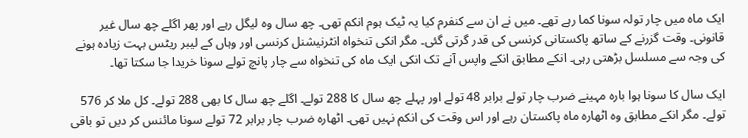ایک ماہ میں چار تولہ سونا کما رہے تھے۔ میں نے ان سے کنفرم کیا یہ ٹیک ہوم انکم تھی۔ چھ سال وہ لیگل رہے اور پھر اگلے چھ سال غیر قانونی۔ وقت گزرنے کے ساتھ پاکستانی کرنسی کی قدر گرتی گئی۔ مگر انکی تنخواہ انٹرنیشنل کرنسی اور وہاں کے لیبر ریٹس بہت زیادہ ہونے کی وجہ سے مسلسل بڑھتی رہی۔ انکے مطابق انکے واپس آنے تک انکی ایک ماہ کی تنخواہ سے چار پانچ تولے سونا خریدا جا سکتا تھا۔

ایک سال کا سونا ہوا بارہ مہینے ضرب چار تولے برابر 48 تولے اور پہلے چھ سال کا 288 تولے۔ اگلے چھ سال کا بھی 288 تولے۔ کل ملا کر 576 تولے۔ مگر انکے مطابق وہ اٹھارہ ماہ پاکستان رہے اور اس وقت کی انکم نہیں تھی۔ اٹھارہ ضرب چار برابر 72 تولے سونا مائنس کر دیں تو باقی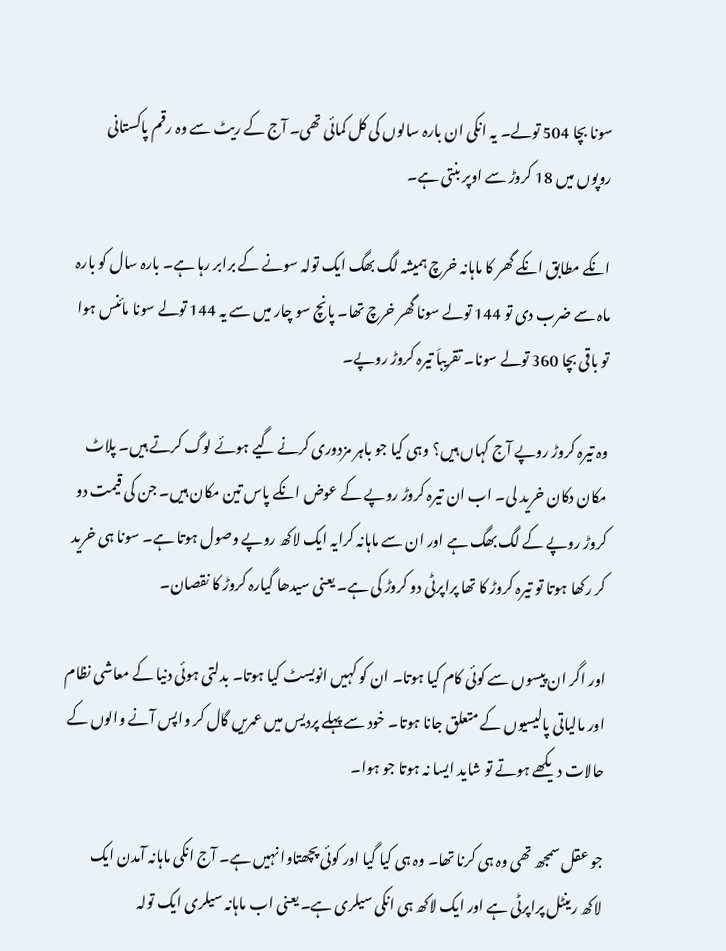سونا بچا 504 تولے۔ یہ انکی ان بارہ سالوں کی کل کمائی تھی۔ آج کے ریٹ سے وہ رقم پاکستانی روپوں میں 18 کروڑ سے اوپر بنتی ہے۔

انکے مطابق انکے گھر کا ماہانہ خرچ ہمیشہ لگ بھگ ایک تولہ سونے کے برابر رہا ہے۔ بارہ سال کو بارہ ماہ سے ضرب دی تو 144 تولے سونا گھر خرچ تھا۔ پانچ سو چار میں سے یہ 144 تولے سونا مائنس ہوا تو باقی بچا 360 تولے سونا۔ تقریباَ تیرہ کروڑ روپے۔

وہ تیرہ کروڑ روپے آج کہاں ہیں؟ وہی کیا جو باہر مزدوری کرنے گیے ہوئے لوگ کرتے ہیں۔ پلاٹ مکان دکان خرید لی۔ اب ان تیرہ کروڑ روپے کے عوض انکے پاس تین مکان ہیں۔ جن کی قیمت دو کروڑ روپے کے لگ بھگ ہے اور ان سے ماہانہ کرایہ ایک لاکھ روپے وصول ہوتا ہے۔ سونا ہی خرید کر رکھا ہوتا تو تیرہ کروڑ کا تھا پراپرٹی دو کروڑ کی ہے۔ یعنی سیدھا گیارہ کروڑ کا نقصان۔

اور اگر ان پیسوں سے کوئی کام کیا ہوتا۔ ان کو کہیں انویسٹ کیا ہوتا۔ بدلتی ہوئی دنیا کے معاشی نظام اور مالیاتی پالیسیوں کے متعلق جانا ہوتا۔ خود سے پہلے پردیس میں عمریں گال کر واپس آنے والوں کے حالات دیکھے ہوتے تو شاید ایسا نہ ہوتا جو ہوا۔

جو عقل سمجھ تھی وہ ہی کرنا تھا۔ وہ ہی کیا گیا اور کوئی پچھتاوا نہیں ہے۔ آج انکی ماہانہ آمدن ایک لاکھ رینٹل پراپرٹی ہے اور ایک لاکھ ہی انکی سیلری ہے۔ یعنی اب ماہانہ سیلری ایک تولہ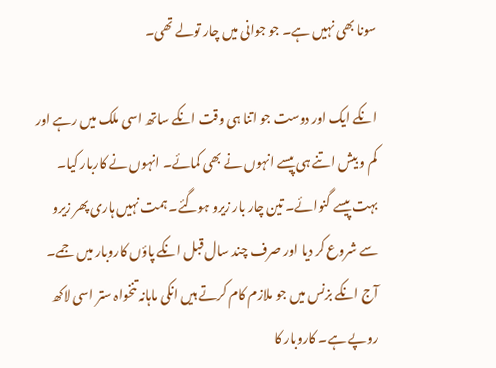سونا بھی نہیں ہے۔ جو جوانی میں چار تولے تھی۔

انکے ایک اور دوست جو اتنا ہی وقت انکے ساتھ اسی ملک میں رہے اور کم و بیش اتنے ہی پیسے انہوں نے بھی کمائے۔ انہوں نے کاربار کیا۔ بہت پیسے گنوائے۔ تین چار بار زیرو ہوگئے۔ ہمت نہیں ہاری پھر زیرو سے شروع کر دیا اور صرف چند سال قبل انکے پاؤں کاروبار میں جمے۔ آج انکے بزنس میں جو ملازم کام کرتے ہیں انکی ماہانہ تنخواہ ستر اسی لاکھ روپے ہے۔ کاروبار کا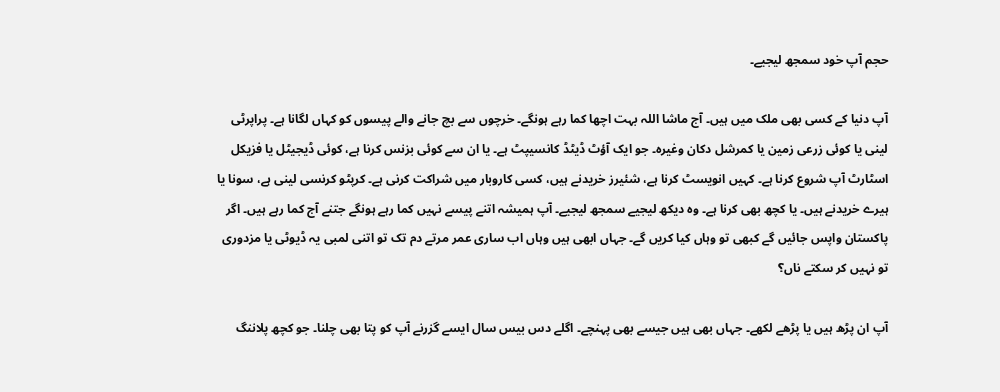حجم آپ خود سمجھ لیجیے۔

آپ دنیا کے کسی بھی ملک میں ہیں۔ آج ماشا اللہ بہت اچھا کما رہے ہونگے۔ خرچوں سے بچ جانے والے پیسوں کو کہاں لگانا ہے۔ پراپرٹی لینی یا کوئی زرعی زمین یا کمرشل دکان وغیرہ۔ جو ایک آؤٹ ڈیٹڈ کانسیپٹ ہے۔ یا ان سے کوئی بزنس کرنا ہے، کوئی ڈیجیٹل یا فزیکل اسٹارٹ آپ شروع کرنا ہے۔ کہیں انویسٹ کرنا ہے، شئیرز خریدنے ہیں، کسی کاروبار میں شراکت کرنی ہے۔ کرپٹو کرنسی لینی ہے، سونا یا ہیرے خریدنے ہیں۔ یا کچھ بھی کرنا ہے۔ وہ دیکھ لیجیے سمجھ لیجیے۔ آپ ہمیشہ اتنے پیسے نہیں کما رہے ہونگے جتنے آج کما رہے ہیں۔ اگر پاکستان واپس جائیں گے کبھی تو وہاں کیا کریں گے۔ جہاں ابھی ہیں وہاں اب ساری عمر مرتے دم تک تو اتنی لمبی یہ ڈیوٹی یا مزدوری تو نہیں کر سکتے ناں؟

آپ ان پڑھ ہیں یا پڑھے لکھے۔ جہاں بھی ہیں جیسے بھی پہنچے۔ اگلے دس بیس سال ایسے گزرنے آپ کو پتا بھی چلنا۔ جو کچھ پلاننگ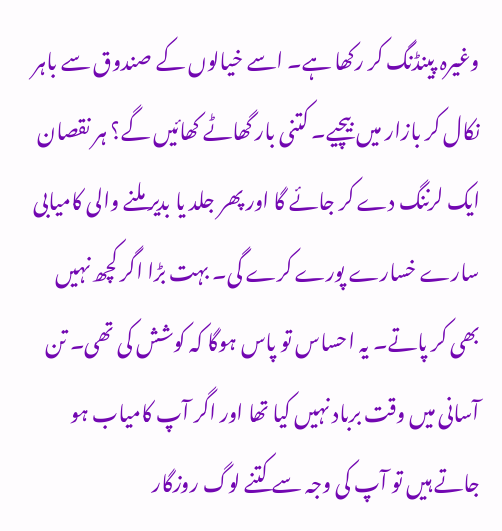وغیرہ پینڈنگ کر رکھا ہے۔ اسے خیالوں کے صندوق سے باہر نکال کر بازار میں بیچیے۔ کتنی بار گھاٹے کھائیں گے؟ ہر نقصان ایک لرننگ دے کر جائے گا اور پھر جلد یا بدیر ملنے والی کامیابی سارے خسارے پورے کرے گی۔ بہت بڑا اگر کچھ نہیں بھی کر پاتے۔ یہ احساس تو پاس ہوگا کہ کوشش کی تھی۔ تن آسانی میں وقت برباد نہیں کیا تھا اور اگر آپ کامیاب ہو جاتے ہیں تو آپ کی وجہ سے کتنے لوگ روزگار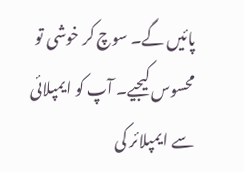پائیں گے۔ سوچ کر خوشی تو محسوس کیجیے۔ آپ کو ایمپلائی سے ایمپلائر کی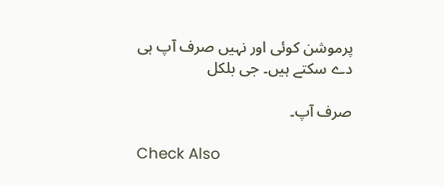پرموشن کوئی اور نہیں صرف آپ ہی دے سکتے ہیں۔ جی بلکل

صرف آپ۔

Check Also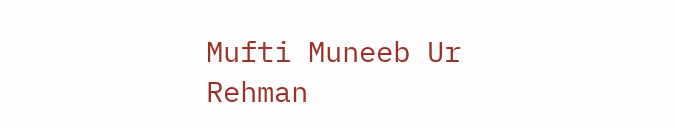Mufti Muneeb Ur Rehman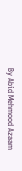By Abid Mehmood Azaam